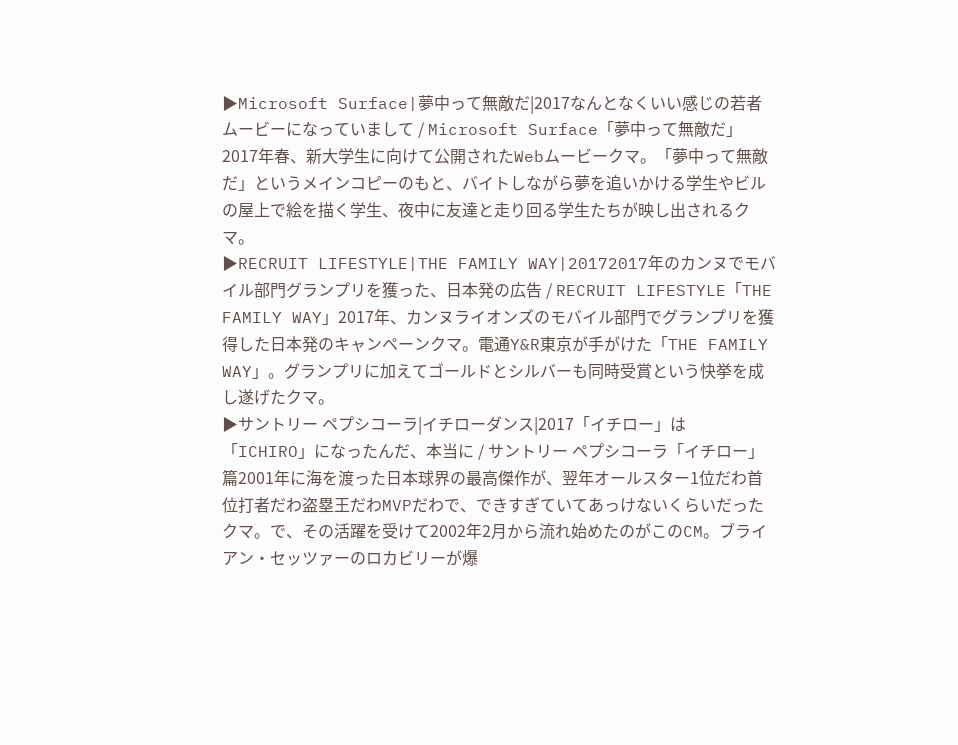▶Microsoft Surface|夢中って無敵だ|2017なんとなくいい感じの若者ムービーになっていまして / Microsoft Surface「夢中って無敵だ」2017年春、新大学生に向けて公開されたWebムービークマ。「夢中って無敵だ」というメインコピーのもと、バイトしながら夢を追いかける学生やビルの屋上で絵を描く学生、夜中に友達と走り回る学生たちが映し出されるクマ。
▶RECRUIT LIFESTYLE|THE FAMILY WAY|20172017年のカンヌでモバイル部門グランプリを獲った、日本発の広告 / RECRUIT LIFESTYLE「THE FAMILY WAY」2017年、カンヌライオンズのモバイル部門でグランプリを獲得した日本発のキャンペーンクマ。電通Y&R東京が手がけた「THE FAMILY WAY」。グランプリに加えてゴールドとシルバーも同時受賞という快挙を成し遂げたクマ。
▶サントリー ペプシコーラ|イチローダンス|2017「イチロー」は「ICHIRO」になったんだ、本当に / サントリー ペプシコーラ「イチロー」篇2001年に海を渡った日本球界の最高傑作が、翌年オールスター1位だわ首位打者だわ盗塁王だわMVPだわで、できすぎていてあっけないくらいだったクマ。で、その活躍を受けて2002年2月から流れ始めたのがこのCM。ブライアン・セッツァーのロカビリーが爆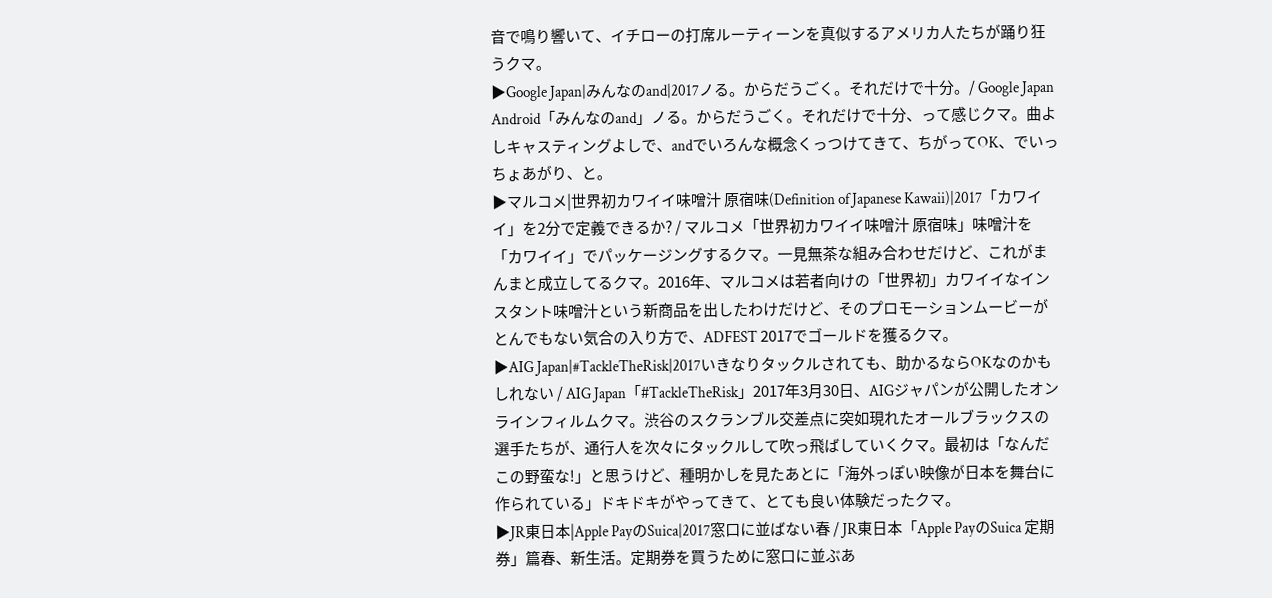音で鳴り響いて、イチローの打席ルーティーンを真似するアメリカ人たちが踊り狂うクマ。
▶Google Japan|みんなのand|2017ノる。からだうごく。それだけで十分。/ Google Japan Android「みんなのand」ノる。からだうごく。それだけで十分、って感じクマ。曲よしキャスティングよしで、andでいろんな概念くっつけてきて、ちがってOK、でいっちょあがり、と。
▶マルコメ|世界初カワイイ味噌汁 原宿味(Definition of Japanese Kawaii)|2017「カワイイ」を2分で定義できるか? / マルコメ「世界初カワイイ味噌汁 原宿味」味噌汁を「カワイイ」でパッケージングするクマ。一見無茶な組み合わせだけど、これがまんまと成立してるクマ。2016年、マルコメは若者向けの「世界初」カワイイなインスタント味噌汁という新商品を出したわけだけど、そのプロモーションムービーがとんでもない気合の入り方で、ADFEST 2017でゴールドを獲るクマ。
▶AIG Japan|#TackleTheRisk|2017いきなりタックルされても、助かるならOKなのかもしれない / AIG Japan「#TackleTheRisk」2017年3月30日、AIGジャパンが公開したオンラインフィルムクマ。渋谷のスクランブル交差点に突如現れたオールブラックスの選手たちが、通行人を次々にタックルして吹っ飛ばしていくクマ。最初は「なんだこの野蛮な!」と思うけど、種明かしを見たあとに「海外っぽい映像が日本を舞台に作られている」ドキドキがやってきて、とても良い体験だったクマ。
▶JR東日本|Apple PayのSuica|2017窓口に並ばない春 / JR東日本「Apple PayのSuica 定期券」篇春、新生活。定期券を買うために窓口に並ぶあ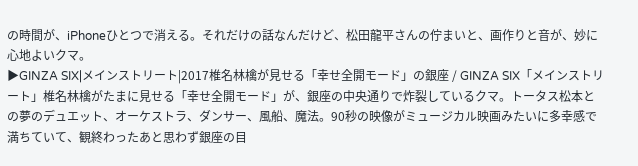の時間が、iPhoneひとつで消える。それだけの話なんだけど、松田龍平さんの佇まいと、画作りと音が、妙に心地よいクマ。
▶GINZA SIX|メインストリート|2017椎名林檎が見せる「幸せ全開モード」の銀座 / GINZA SIX「メインストリート」椎名林檎がたまに見せる「幸せ全開モード」が、銀座の中央通りで炸裂しているクマ。トータス松本との夢のデュエット、オーケストラ、ダンサー、風船、魔法。90秒の映像がミュージカル映画みたいに多幸感で満ちていて、観終わったあと思わず銀座の目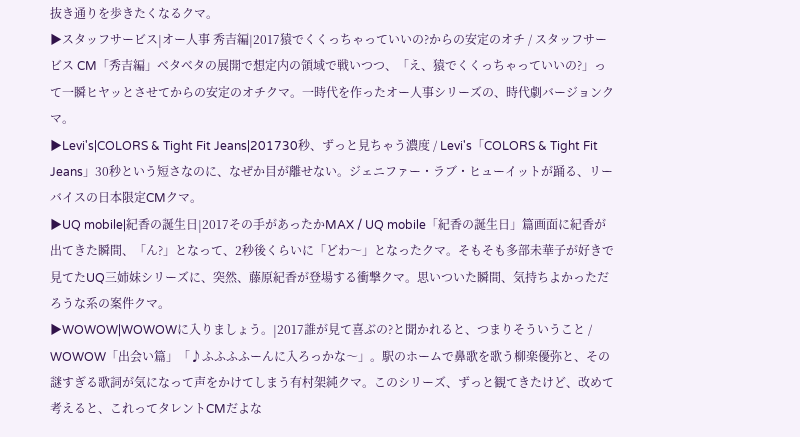抜き通りを歩きたくなるクマ。
▶スタッフサービス|オー人事 秀吉編|2017猿でくくっちゃっていいの?からの安定のオチ / スタッフサービス CM「秀吉編」ベタベタの展開で想定内の領域で戦いつつ、「え、猿でくくっちゃっていいの?」って一瞬ヒヤッとさせてからの安定のオチクマ。一時代を作ったオー人事シリーズの、時代劇バージョンクマ。
▶Levi's|COLORS & Tight Fit Jeans|201730秒、ずっと見ちゃう濃度 / Levi's「COLORS & Tight Fit Jeans」30秒という短さなのに、なぜか目が離せない。ジェニファー・ラブ・ヒューイットが踊る、リーバイスの日本限定CMクマ。
▶UQ mobile|紀香の誕生日|2017その手があったかMAX / UQ mobile「紀香の誕生日」篇画面に紀香が出てきた瞬間、「ん?」となって、2秒後くらいに「どわ〜」となったクマ。そもそも多部未華子が好きで見てたUQ三姉妹シリーズに、突然、藤原紀香が登場する衝撃クマ。思いついた瞬間、気持ちよかっただろうな系の案件クマ。
▶WOWOW|WOWOWに入りましょう。|2017誰が見て喜ぶの?と聞かれると、つまりそういうこと / WOWOW「出会い篇」「♪ふふふふーんに入ろっかな〜」。駅のホームで鼻歌を歌う柳楽優弥と、その謎すぎる歌詞が気になって声をかけてしまう有村架純クマ。このシリーズ、ずっと観てきたけど、改めて考えると、これってタレントCMだよな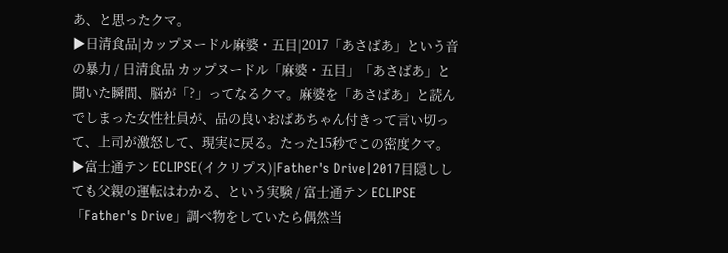あ、と思ったクマ。
▶日清食品|カップヌードル麻婆・五目|2017「あさばあ」という音の暴力 / 日清食品 カップヌードル「麻婆・五目」「あさばあ」と聞いた瞬間、脳が「?」ってなるクマ。麻婆を「あさばあ」と読んでしまった女性社員が、品の良いおばあちゃん付きって言い切って、上司が激怒して、現実に戻る。たった15秒でこの密度クマ。
▶富士通テン ECLIPSE(イクリプス)|Father's Drive|2017目隠ししても父親の運転はわかる、という実験 / 富士通テン ECLIPSE「Father's Drive」調べ物をしていたら偶然当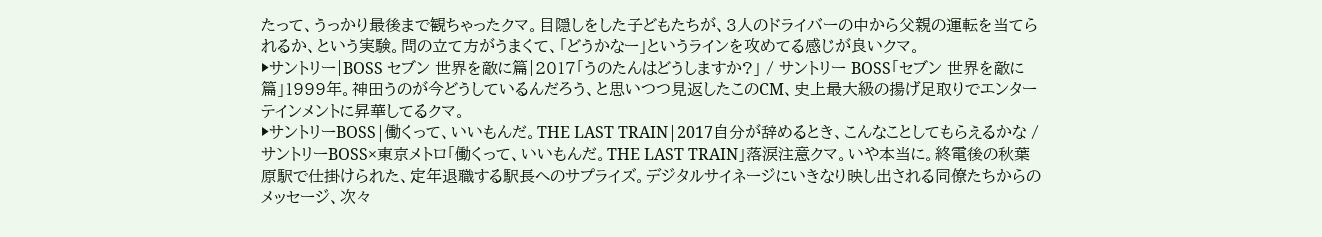たって、うっかり最後まで観ちゃったクマ。目隠しをした子どもたちが、3人のドライバーの中から父親の運転を当てられるか、という実験。問の立て方がうまくて、「どうかなー」というラインを攻めてる感じが良いクマ。
▶サントリー|BOSS セブン 世界を敵に篇|2017「うのたんはどうしますか?」 / サントリー BOSS「セブン 世界を敵に篇」1999年。神田うのが今どうしているんだろう、と思いつつ見返したこのCM、史上最大級の揚げ足取りでエンターテインメントに昇華してるクマ。
▶サントリーBOSS|働くって、いいもんだ。THE LAST TRAIN|2017自分が辞めるとき、こんなことしてもらえるかな / サントリーBOSS×東京メトロ「働くって、いいもんだ。THE LAST TRAIN」落涙注意クマ。いや本当に。終電後の秋葉原駅で仕掛けられた、定年退職する駅長へのサプライズ。デジタルサイネージにいきなり映し出される同僚たちからのメッセージ、次々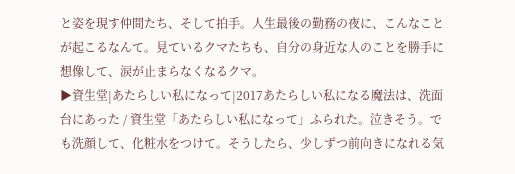と姿を現す仲間たち、そして拍手。人生最後の勤務の夜に、こんなことが起こるなんて。見ているクマたちも、自分の身近な人のことを勝手に想像して、涙が止まらなくなるクマ。
▶資生堂|あたらしい私になって|2017あたらしい私になる魔法は、洗面台にあった / 資生堂「あたらしい私になって」ふられた。泣きそう。でも洗顔して、化粧水をつけて。そうしたら、少しずつ前向きになれる気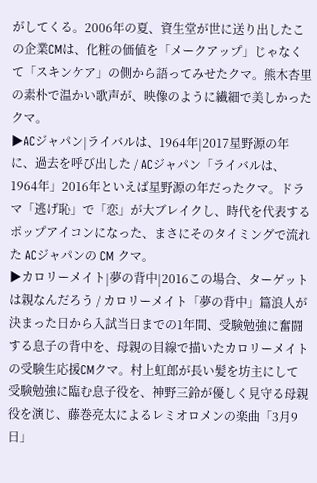がしてくる。2006年の夏、資生堂が世に送り出したこの企業CMは、化粧の価値を「メークアップ」じゃなくて「スキンケア」の側から語ってみせたクマ。熊木杏里の素朴で温かい歌声が、映像のように繊細で美しかったクマ。
▶ACジャパン|ライバルは、1964年|2017星野源の年に、過去を呼び出した / ACジャパン「ライバルは、1964年」2016年といえば星野源の年だったクマ。ドラマ「逃げ恥」で「恋」が大ブレイクし、時代を代表するポップアイコンになった、まさにそのタイミングで流れた ACジャパンの CM クマ。
▶カロリーメイト|夢の背中|2016この場合、ターゲットは親なんだろう / カロリーメイト「夢の背中」篇浪人が決まった日から入試当日までの1年間、受験勉強に奮闘する息子の背中を、母親の目線で描いたカロリーメイトの受験生応援CMクマ。村上虹郎が長い髪を坊主にして受験勉強に臨む息子役を、神野三鈴が優しく見守る母親役を演じ、藤巻亮太によるレミオロメンの楽曲「3月9日」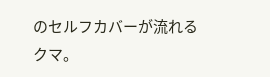のセルフカバーが流れるクマ。